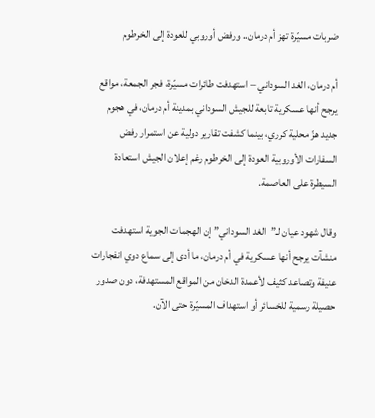ضربات مسيّرة تهز أم درمان.. ورفض أوروبي للعودة إلى الخرطوم

أم درمان، الغد السوداني – استهدفت طائرات مسيّرة، فجر الجمعة، مواقع يرجح أنها عسكرية تابعة للجيش السوداني بمدينة أم درمان، في هجوم جديد هزّ محلية كرري، بينما كشفت تقارير دولية عن استمرار رفض السفارات الأوروبية العودة إلى الخرطوم رغم إعلان الجيش استعادة السيطرة على العاصمة.

وقال شهود عيان لـ”الغد السوداني” إن الهجمات الجوية استهدفت منشآت يرجح أنها عسكرية في أم درمان، ما أدى إلى سماع دوي انفجارات عنيفة وتصاعد كثيف لأعمدة الدخان من المواقع المستهدفة، دون صدور حصيلة رسمية للخسائر أو استهداف المسيّرة حتى الآن.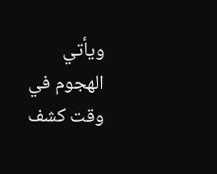ويأتي الهجوم في وقت كشف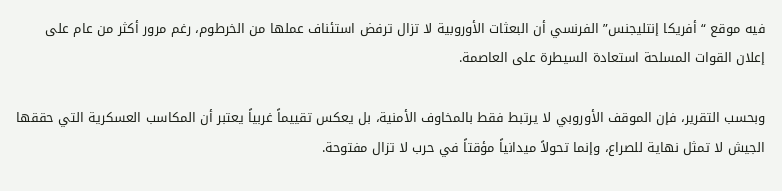فيه موقع “أفريكا إنتليجنس” الفرنسي أن البعثات الأوروبية لا تزال ترفض استئناف عملها من الخرطوم، رغم مرور أكثر من عام على إعلان القوات المسلحة استعادة السيطرة على العاصمة.

وبحسب التقرير، فإن الموقف الأوروبي لا يرتبط فقط بالمخاوف الأمنية، بل يعكس تقييماً غربياً يعتبر أن المكاسب العسكرية التي حققها الجيش لا تمثل نهاية للصراع، وإنما تحولاً ميدانياً مؤقتاً في حرب لا تزال مفتوحة.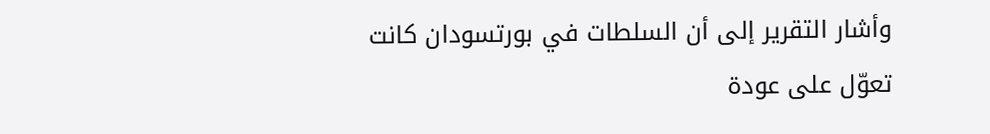وأشار التقرير إلى أن السلطات في بورتسودان كانت تعوّل على عودة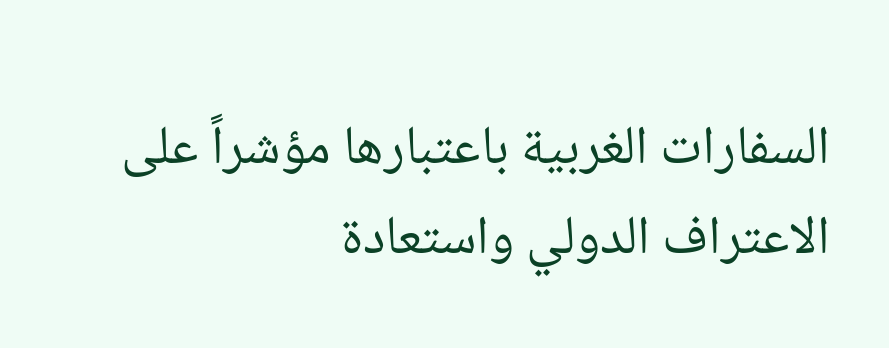السفارات الغربية باعتبارها مؤشراً على الاعتراف الدولي واستعادة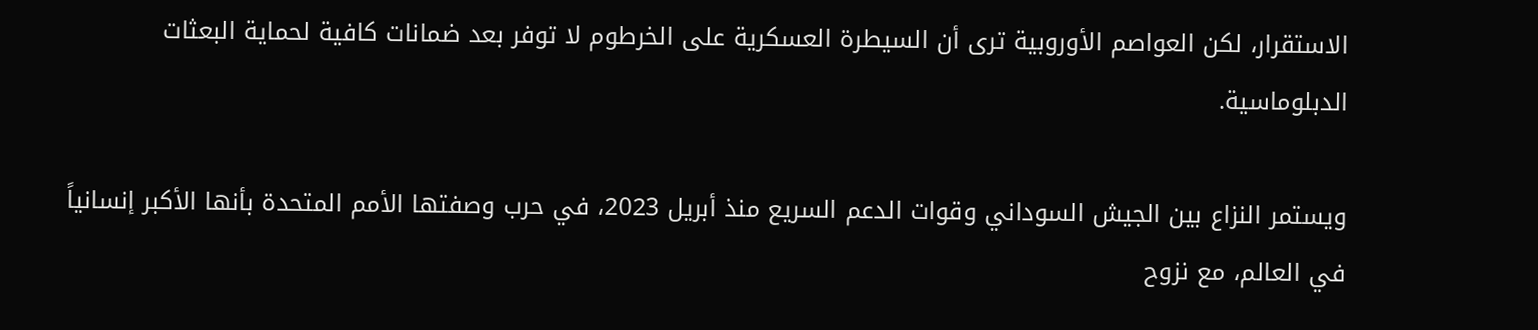الاستقرار، لكن العواصم الأوروبية ترى أن السيطرة العسكرية على الخرطوم لا توفر بعد ضمانات كافية لحماية البعثات الدبلوماسية.

ويستمر النزاع بين الجيش السوداني وقوات الدعم السريع منذ أبريل 2023، في حرب وصفتها الأمم المتحدة بأنها الأكبر إنسانياً في العالم، مع نزوح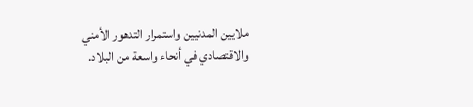ملايين المدنيين واستمرار التدهور الأمني والاقتصادي في أنحاء واسعة من البلاد.